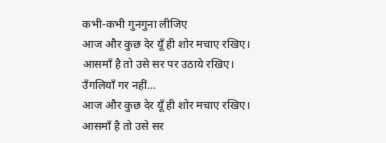कभी-कभी गुनगुना लीजिए
आज और कुछ देर यूँ ही शोर मचाए रखिए। आसमाँ है तो उसे सर पर उठाये रखिए। उँगलियाँ गर नहीं...
आज और कुछ देर यूँ ही शोर मचाए रखिए। आसमाँ है तो उसे सर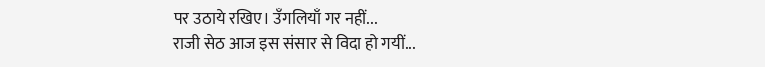पर उठाये रखिए। उँगलियाँ गर नहीं...
राजी सेठ आज इस संसार से विदा हो गयीं...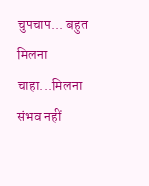चुपचाप... बहुत मिलना चाहा...मिलना संभव नहीं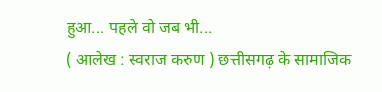हुआ... पहले वो जब भी...
( आलेख : स्वराज करुण ) छत्तीसगढ़ के सामाजिक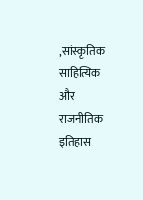,सांस्कृतिक साहित्यिक और राजनीतिक इतिहास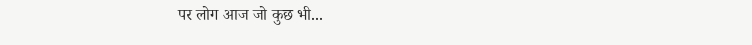पर लोग आज जो कुछ भी...